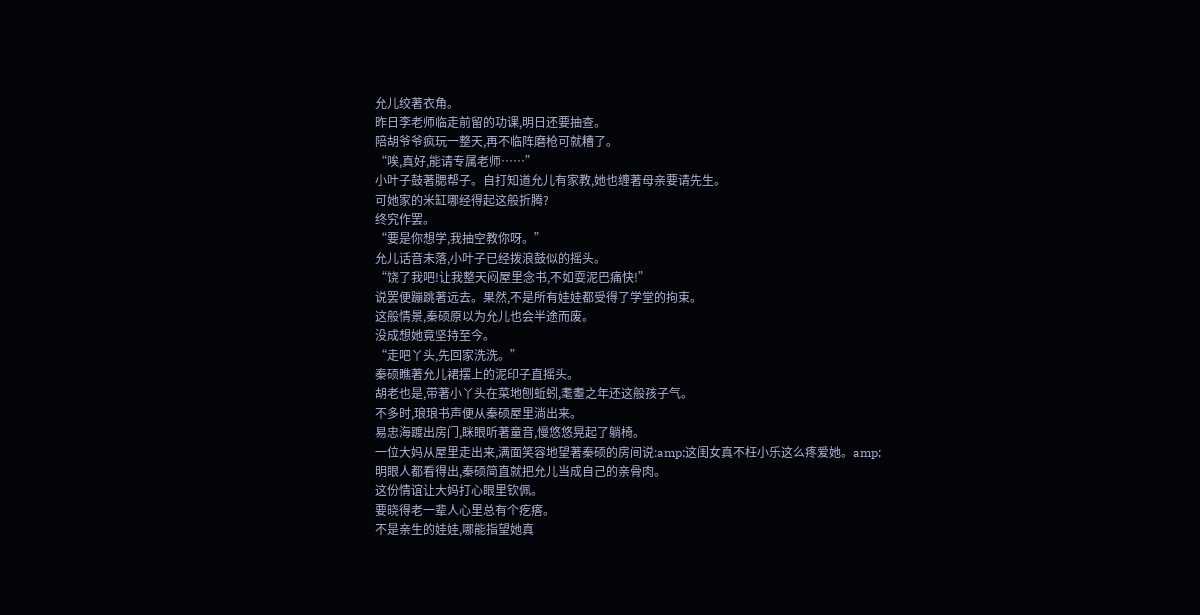允儿绞著衣角。
昨日李老师临走前留的功课,明日还要抽查。
陪胡爷爷疯玩一整天,再不临阵磨枪可就糟了。
“唉,真好,能请专属老师……”
小叶子鼓著腮帮子。自打知道允儿有家教,她也缠著母亲要请先生。
可她家的米缸哪经得起这般折腾?
终究作罢。
“要是你想学,我抽空教你呀。”
允儿话音未落,小叶子已经拨浪鼓似的摇头。
“饶了我吧!让我整天闷屋里念书,不如耍泥巴痛快!”
说罢便蹦跳著远去。果然,不是所有娃娃都受得了学堂的拘束。
这般情景,秦硕原以为允儿也会半途而废。
没成想她竟坚持至今。
“走吧丫头,先回家洗洗。”
秦硕瞧著允儿裙摆上的泥印子直摇头。
胡老也是,带著小丫头在菜地刨蚯蚓,耄耋之年还这般孩子气。
不多时,琅琅书声便从秦硕屋里淌出来。
易忠海踱出房门,眯眼听著童音,慢悠悠晃起了躺椅。
一位大妈从屋里走出来,满面笑容地望著秦硕的房间说:amp;这闺女真不枉小乐这么疼爱她。amp;
明眼人都看得出,秦硕简直就把允儿当成自己的亲骨肉。
这份情谊让大妈打心眼里钦佩。
要晓得老一辈人心里总有个疙瘩。
不是亲生的娃娃,哪能指望她真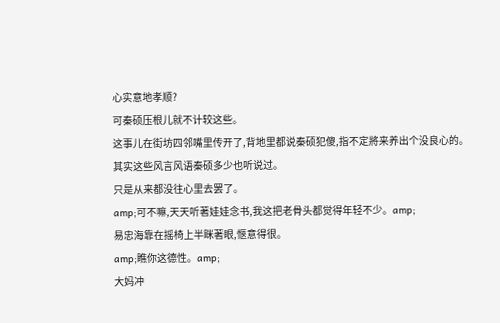心实意地孝顺?
可秦硕压根儿就不计较这些。
这事儿在街坊四邻嘴里传开了,背地里都说秦硕犯傻,指不定將来养出个没良心的。
其实这些风言风语秦硕多少也听说过。
只是从来都没往心里去罢了。
amp;可不嘛,天天听著娃娃念书,我这把老骨头都觉得年轻不少。amp;
易忠海靠在摇椅上半眯著眼,愜意得很。
amp;瞧你这德性。amp;
大妈冲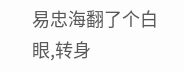易忠海翻了个白眼,转身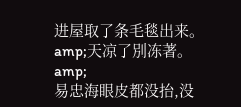进屋取了条毛毯出来。
amp;天凉了別冻著。amp;
易忠海眼皮都没抬,没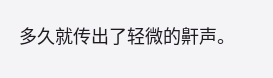多久就传出了轻微的鼾声。